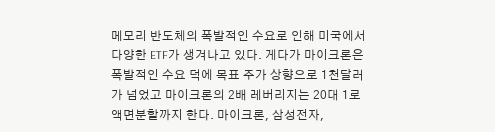메모리 반도체의 폭발적인 수요로 인해 미국에서 다양한 ETF가 생겨나고 있다. 게다가 마이크론은 폭발적인 수요 덕에 목표 주가 상향으로 1천달러가 넘었고 마이크론의 2배 레버리지는 20대 1로 액면분할까지 한다. 마이크론, 삼성전자,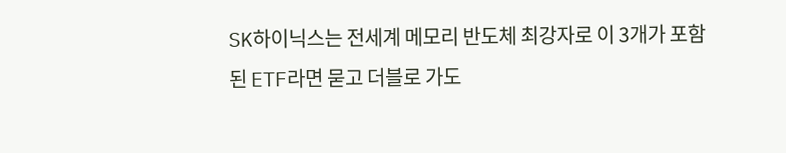SK하이닉스는 전세계 메모리 반도체 최강자로 이 3개가 포함된 ETF라면 묻고 더블로 가도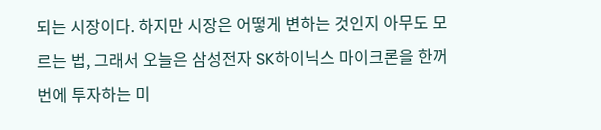되는 시장이다. 하지만 시장은 어떻게 변하는 것인지 아무도 모르는 법, 그래서 오늘은 삼성전자 SK하이닉스 마이크론을 한꺼번에 투자하는 미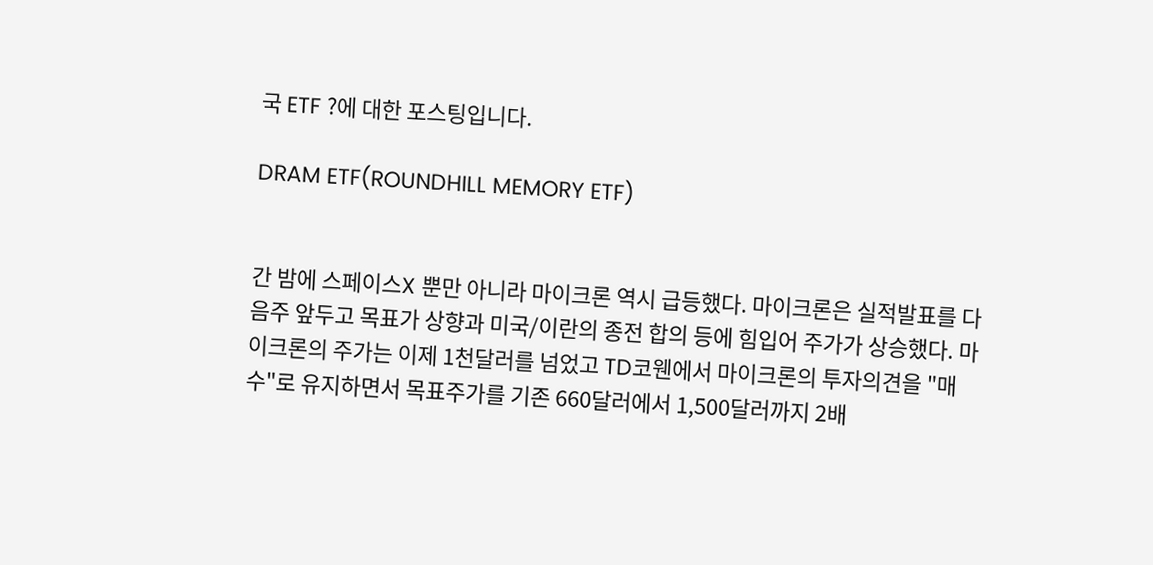국 ETF ?에 대한 포스팅입니다.

DRAM ETF(ROUNDHILL MEMORY ETF)


간 밤에 스페이스X 뿐만 아니라 마이크론 역시 급등했다. 마이크론은 실적발표를 다음주 앞두고 목표가 상향과 미국/이란의 종전 합의 등에 힘입어 주가가 상승했다. 마이크론의 주가는 이제 1천달러를 넘었고 TD코웬에서 마이크론의 투자의견을 "매수"로 유지하면서 목표주가를 기존 660달러에서 1,500달러까지 2배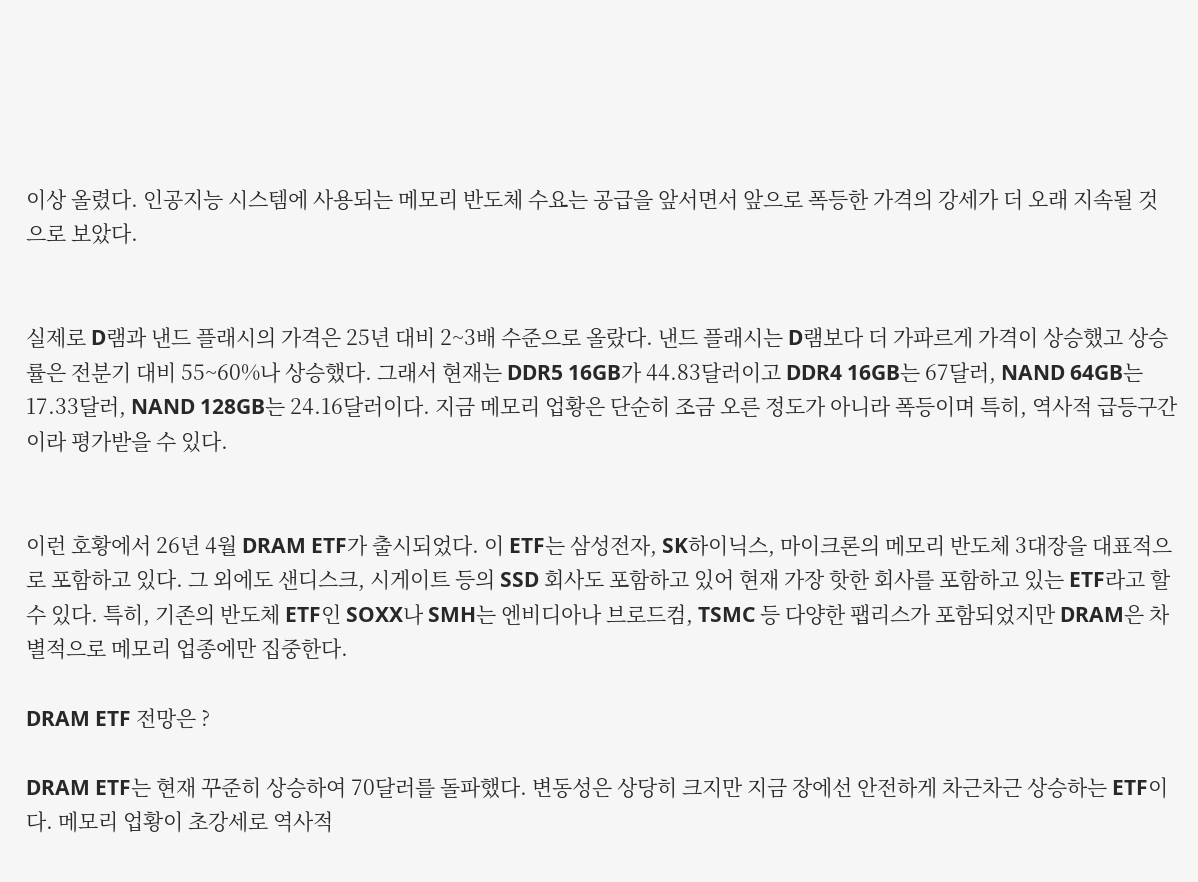이상 올렸다. 인공지능 시스템에 사용되는 메모리 반도체 수요는 공급을 앞서면서 앞으로 폭등한 가격의 강세가 더 오래 지속될 것으로 보았다.


실제로 D램과 낸드 플래시의 가격은 25년 대비 2~3배 수준으로 올랐다. 낸드 플래시는 D램보다 더 가파르게 가격이 상승했고 상승률은 전분기 대비 55~60%나 상승했다. 그래서 현재는 DDR5 16GB가 44.83달러이고 DDR4 16GB는 67달러, NAND 64GB는 17.33달러, NAND 128GB는 24.16달러이다. 지금 메모리 업황은 단순히 조금 오른 정도가 아니라 폭등이며 특히, 역사적 급등구간이라 평가받을 수 있다.


이런 호황에서 26년 4월 DRAM ETF가 출시되었다. 이 ETF는 삼성전자, SK하이닉스, 마이크론의 메모리 반도체 3대장을 대표적으로 포함하고 있다. 그 외에도 샌디스크, 시게이트 등의 SSD 회사도 포함하고 있어 현재 가장 핫한 회사를 포함하고 있는 ETF라고 할 수 있다. 특히, 기존의 반도체 ETF인 SOXX나 SMH는 엔비디아나 브로드컴, TSMC 등 다양한 팹리스가 포함되었지만 DRAM은 차별적으로 메모리 업종에만 집중한다.

DRAM ETF 전망은 ?

DRAM ETF는 현재 꾸준히 상승하여 70달러를 돌파했다. 변동성은 상당히 크지만 지금 장에선 안전하게 차근차근 상승하는 ETF이다. 메모리 업황이 초강세로 역사적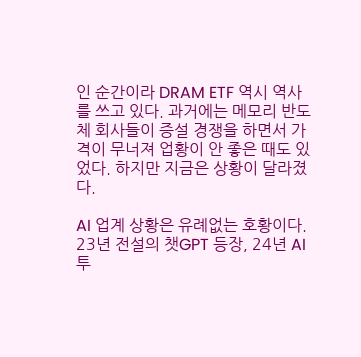인 순간이라 DRAM ETF 역시 역사를 쓰고 있다. 과거에는 메모리 반도체 회사들이 증설 경쟁을 하면서 가격이 무너져 업황이 안 좋은 때도 있었다. 하지만 지금은 상황이 달라졌다.

AI 업계 상황은 유례없는 호황이다. 23년 전설의 챗GPT 등장, 24년 AI 투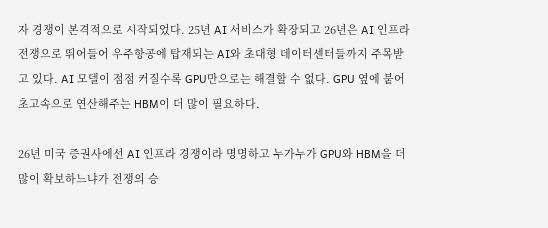자 경쟁이 본격적으로 시작되었다. 25년 AI 서비스가 확장되고 26년은 AI 인프라 전쟁으로 뛰어들어 우주항공에 탑재되는 AI와 초대형 데이터센터들까지 주목받고 있다. AI 모델이 점점 커질수록 GPU만으로는 해결할 수 없다. GPU 옆에 붙어 초고속으로 연산해주는 HBM이 더 많이 필요하다.

26년 미국 증권사에선 AI 인프라 경쟁이라 명명하고 누가누가 GPU와 HBM을 더 많이 확보하느냐가 전쟁의 승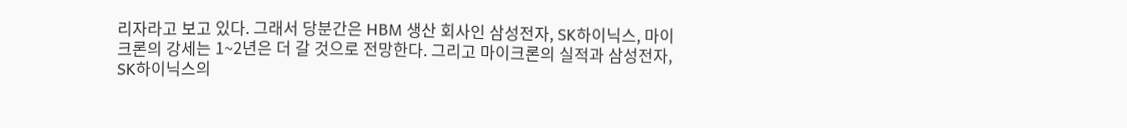리자라고 보고 있다. 그래서 당분간은 HBM 생산 회사인 삼성전자, SK하이닉스, 마이크론의 강세는 1~2년은 더 갈 것으로 전망한다. 그리고 마이크론의 실적과 삼성전자, SK하이닉스의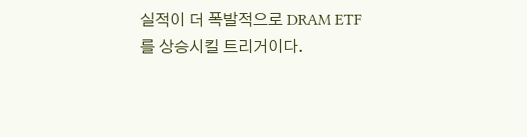실적이 더 폭발적으로 DRAM ETF를 상승시킬 트리거이다.